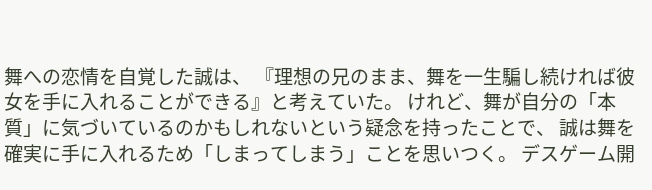舞への恋情を自覚した誠は、 『理想の兄のまま、舞を一生騙し続ければ彼女を手に入れることができる』と考えていた。 けれど、舞が自分の「本質」に気づいているのかもしれないという疑念を持ったことで、 誠は舞を確実に手に入れるため「しまってしまう」ことを思いつく。 デスゲーム開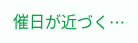催日が近づく…